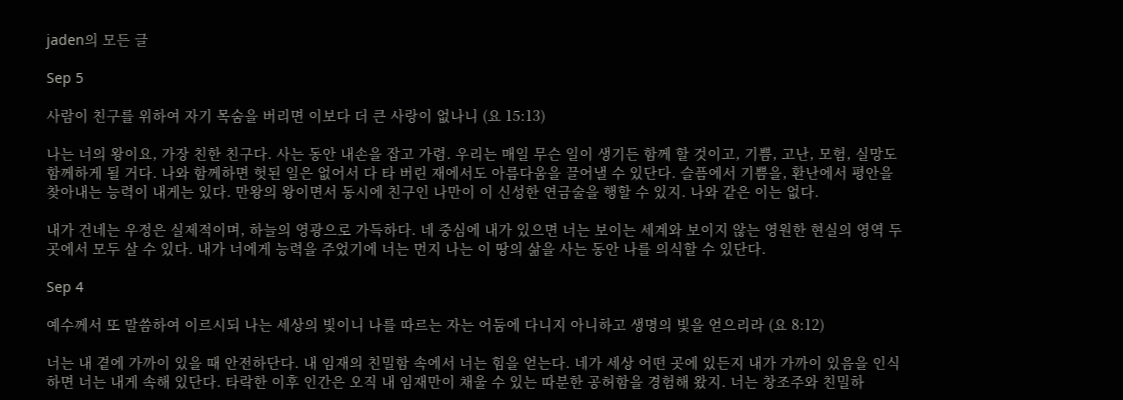jaden의 모든 글

Sep 5

사람이 친구를 위하여 자기 목숨을 버리면 이보다 더 큰 사랑이 없나니 (요 15:13)

나는 너의 왕이요, 가장 친한 친구다. 사는 동안 내손을 잡고 가렴. 우리는 매일 무슨 일이 생기든 함께 할 것이고, 기쁨, 고난, 모험, 실망도 함께하게 될 거다. 나와 함께하면 헛된 일은 없어서 다 타 버린 재에서도 아름다움을 끌어낼 수 있단다. 슬픔에서 기쁨을, 환난에서 평안을 찾아내는 능력이 내게는 있다. 만왕의 왕이면서 동시에 친구인 나만이 이 신성한 연금술을 행할 수 있지. 나와 같은 이는 없다.

내가 건네는 우정은 실제적이며, 하늘의 영광으로 가득하다. 네 중심에 내가 있으면 너는 보이는 세계와 보이지 않는 영원한 현실의 영역 두 곳에서 모두 살 수 있다. 내가 너에게 능력을 주었기에 너는 먼지 나는 이 땅의 삶을 사는 동안 나를 의식할 수 있단다.

Sep 4

예수께서 또 말씀하여 이르시되 나는 세상의 빛이니 나를 따르는 자는 어둠에 다니지 아니하고 생명의 빛을 얻으리라 (요 8:12)

너는 내 곁에 가까이 있을 때 안전하단다. 내 임재의 친밀함 속에서 너는 힘을 얻는다. 네가 세상 어떤 곳에 있든지 내가 가까이 있음을 인식하면 너는 내게 속해 있단다. 타락한 이후 인간은 오직 내 임재만이 채울 수 있는 따분한 공허함을 경험해 왔지. 너는 창조주와 친밀하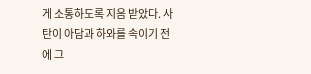게 소통하도록 지음 받았다. 사탄이 아담과 하와를 속이기 전에 그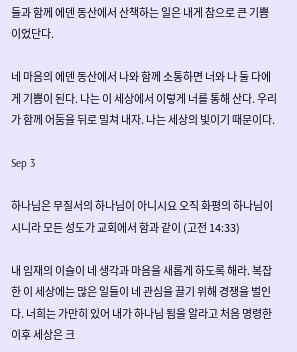들과 함께 에덴 동산에서 산책하는 일은 내게 참으로 큰 기쁨이었단다.

네 마음의 에덴 동산에서 나와 함께 소통하면 너와 나 둘 다에게 기쁨이 된다. 나는 이 세상에서 이렇게 너를 통해 산다. 우리가 함께 어둠을 뒤로 밀쳐 내자. 나는 세상의 빛이기 때문이다.

Sep 3

하나님은 무질서의 하나님이 아니시요 오직 화평의 하나님이시니라 모든 성도가 교회에서 함과 같이 (고전 14:33)

내 임재의 이슬이 네 생각과 마음을 새롭게 하도록 해라. 복잡한 이 세상에는 많은 일들이 네 관심을 끌기 위해 경쟁을 벌인다. 너희는 가만히 있어 내가 하나님 됨을 알라고 처음 명령한 이후 세상은 크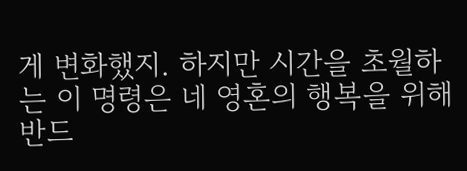게 변화했지. 하지만 시간을 초월하는 이 명령은 네 영혼의 행복을 위해 반드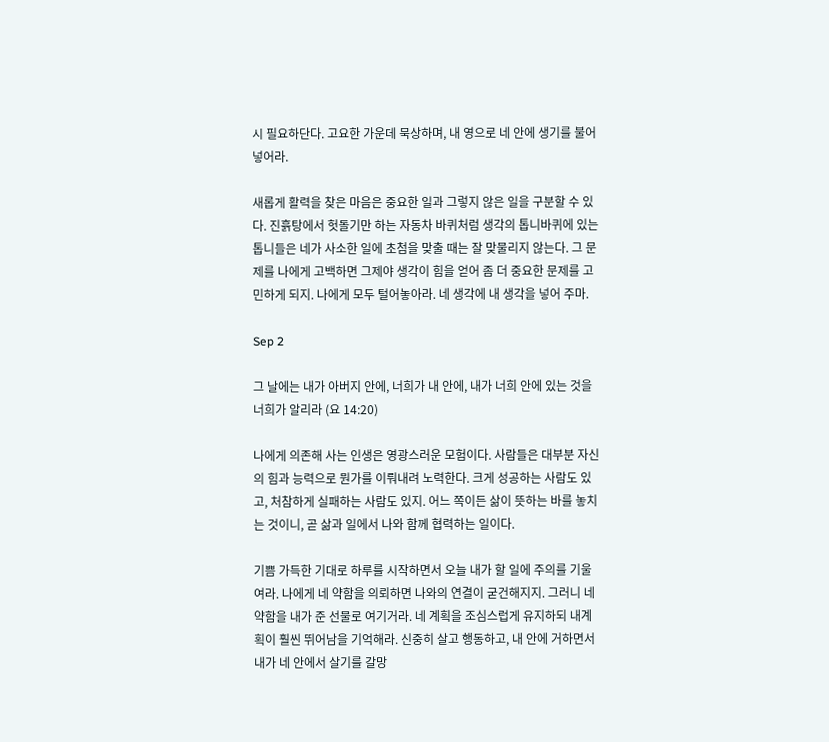시 필요하단다. 고요한 가운데 묵상하며, 내 영으로 네 안에 생기를 불어넣어라.

새롭게 활력을 찾은 마음은 중요한 일과 그렇지 않은 일을 구분할 수 있다. 진흙탕에서 헛돌기만 하는 자동차 바퀴처럼 생각의 톱니바퀴에 있는 톱니들은 네가 사소한 일에 초첨을 맞출 때는 잘 맞물리지 않는다. 그 문제를 나에게 고백하면 그제야 생각이 힘을 얻어 좀 더 중요한 문제를 고민하게 되지. 나에게 모두 털어놓아라. 네 생각에 내 생각을 넣어 주마.

Sep 2

그 날에는 내가 아버지 안에, 너희가 내 안에, 내가 너희 안에 있는 것을 너희가 알리라 (요 14:20)

나에게 의존해 사는 인생은 영광스러운 모험이다. 사람들은 대부분 자신의 힘과 능력으로 뭔가를 이뤄내려 노력한다. 크게 성공하는 사람도 있고, 처참하게 실패하는 사람도 있지. 어느 쪽이든 삶이 뜻하는 바를 놓치는 것이니, 곧 삶과 일에서 나와 함께 협력하는 일이다.

기쁨 가득한 기대로 하루를 시작하면서 오늘 내가 할 일에 주의를 기울여라. 나에게 네 약함을 의뢰하면 나와의 연결이 굳건해지지. 그러니 네 약함을 내가 준 선물로 여기거라. 네 계획을 조심스럽게 유지하되 내계획이 훨씬 뛰어남을 기억해라. 신중히 살고 행동하고, 내 안에 거하면서 내가 네 안에서 살기를 갈망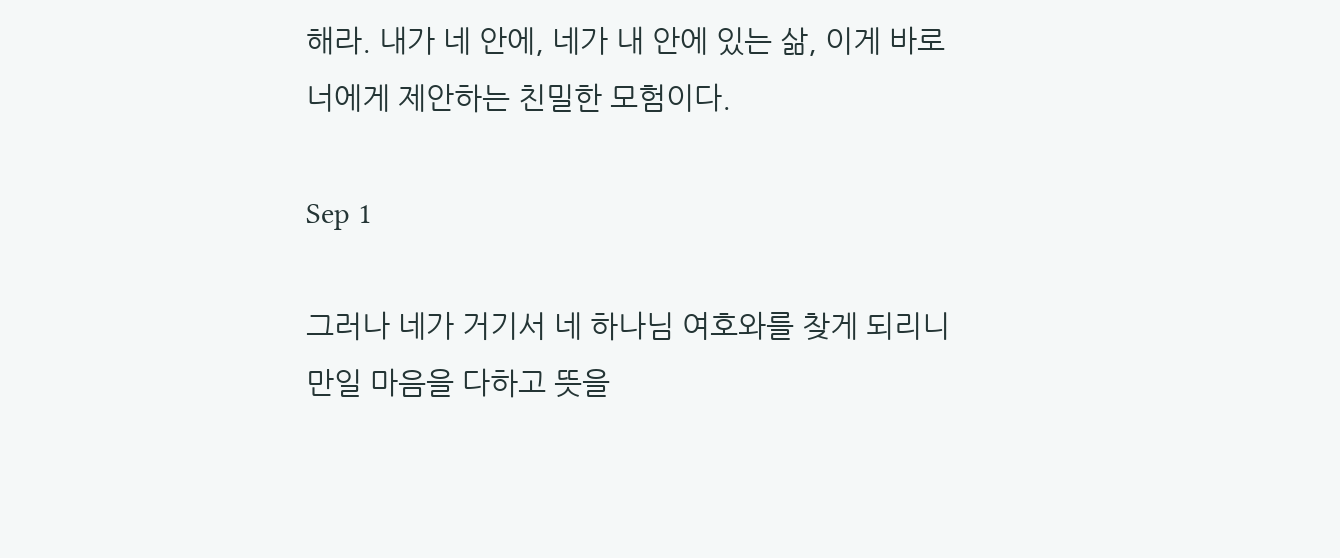해라. 내가 네 안에, 네가 내 안에 있는 삶, 이게 바로 너에게 제안하는 친밀한 모험이다.

Sep 1

그러나 네가 거기서 네 하나님 여호와를 찾게 되리니 만일 마음을 다하고 뜻을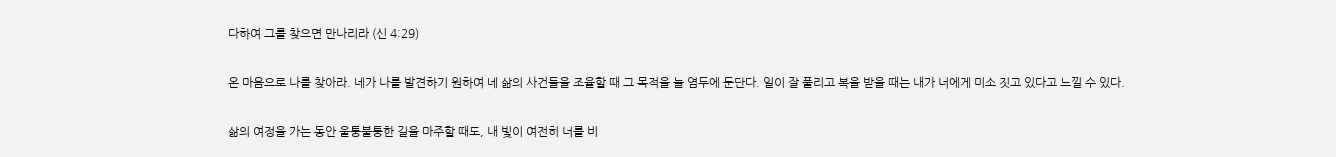다하여 그를 찾으면 만나리라 (신 4:29)

온 마음으로 나를 찾아라. 네가 나를 발견하기 원하여 네 삶의 사건들을 조율할 때 그 목적을 늘 염두에 둔단다. 일이 잘 풀리고 복을 받을 때는 내가 너에게 미소 짓고 있다고 느낄 수 있다.

삶의 여정을 가는 동안 울퉁불퉁한 길을 마주할 때도, 내 빛이 여전히 너를 비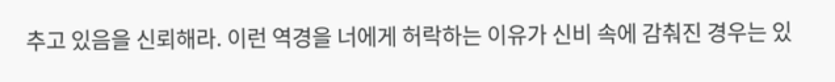추고 있음을 신뢰해라. 이런 역경을 너에게 허락하는 이유가 신비 속에 감춰진 경우는 있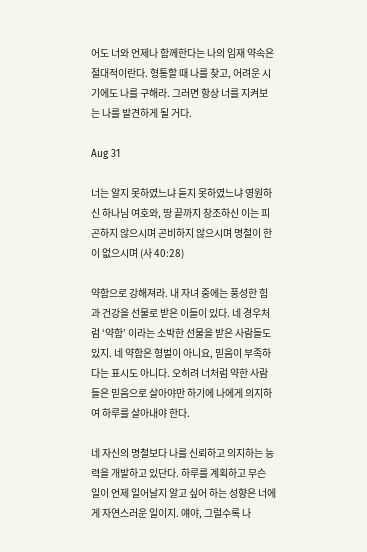어도 너와 언제나 함께한다는 나의 임재 약속은 절대적이란다. 형통할 때 나를 찾고, 어려운 시기에도 나를 구해라. 그러면 항상 너를 지켜보는 나를 발견하게 될 거다.

Aug 31

너는 알지 못하였느냐 듣지 못하였느냐 영원하신 하나님 여호와, 땅 끝까지 창조하신 이는 피곤하지 않으시며 곤비하지 않으시며 명철이 한이 없으시며 (사 40:28)

약함으로 강해져라. 내 자녀 중에는 풍성한 힘과 건강을 선물로 받은 이들이 있다. 네 경우처럼 ‘약함’ 이라는 소박한 선물을 받은 사람들도 있지. 네 약함은 형벌이 아니요, 믿음이 부족하다는 표시도 아니다. 오히려 너처럼 약한 사람들은 믿음으로 살아야만 하기에 나에게 의지하여 하루를 살아내야 한다.

네 자신의 명철보다 나를 신뢰하고 의지하는 능력을 개발하고 있단다. 하루를 계획하고 무슨 일이 언제 일어날지 알고 싶어 하는 성향은 너에게 자연스러운 일이지. 얘야, 그럴수록 나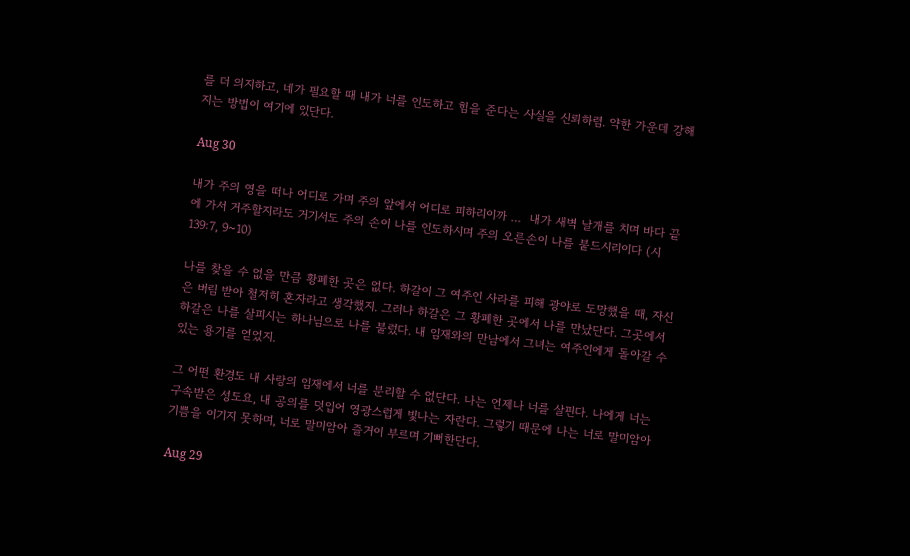를 더 의지하고, 네가 필요할 때 내가 너를 인도하고 힘을 준다는 사실을 신뢰하렴. 약한 가운데 강해지는 방법이 여기에 있단다.

Aug 30

내가 주의 영을 떠나 어디로 가며 주의 앞에서 어디로 피하리이까 …  내가 새벽 날개를 치며 바다 끝에 가서 거주할지라도 거기서도 주의 손이 나를 인도하시며 주의 오른손이 나를 붙드시리이다 (시 139:7, 9~10)

나를 찾을 수 없을 만큼 황폐한 곳은 없다. 하갈이 그 여주인 사라를 피해 광야로 도망했을 때, 자신은 버림 받아 철저히 혼자라고 생각했지. 그러나 하갈은 그 황폐한 곳에서 나를 만났단다. 그곳에서 하갈은 나를 살피시는 하나님으로 나를 불렀다. 내 임재와의 만남에서 그녀는 여주인에게 돌아갈 수 있는 용기를 얻었지.

그 어떤 환경도 내 사랑의 임재에서 너를 분리할 수 없단다. 나는 언제나 너를 살핀다. 나에게 너는 구속받은 성도요, 내 공의를 덧입어 영광스럽게 빛나는 자란다. 그렇기 때문에 나는 너로 말미암아 기쁨을 이기지 못하며, 너로 말미암아 즐거이 부르며 기뻐한단다.

Aug 29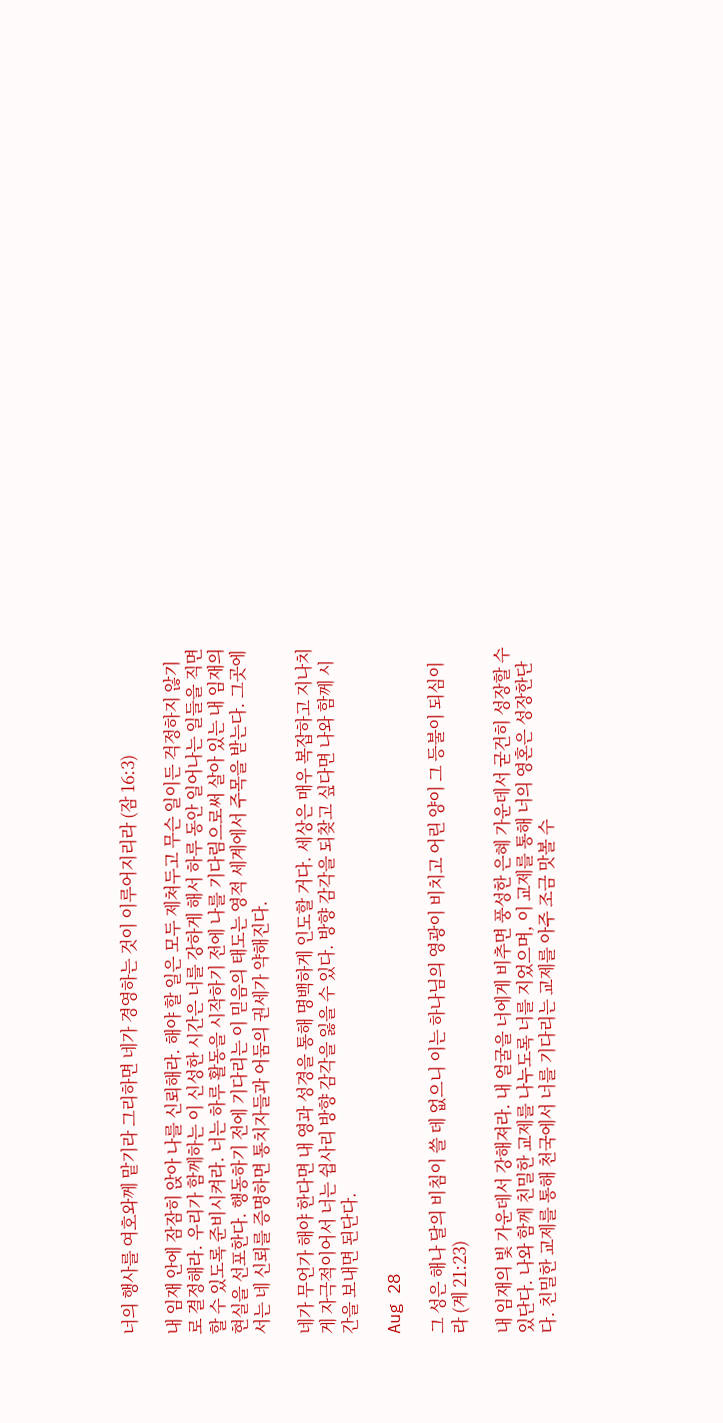너의 행사를 여호와께 맡기라 그리하면 네가 경영하는 것이 이루어지리라 (잠 16:3)

내 임재 안에 잠잠히 앉아 나를 신뢰해라. 해야 할 일은 모두 제쳐두고 무슨 일이든 걱정하지 않기로 결정해라. 우리가 함께하는 이 신성한 시간은 너를 강하게 해서 하루 동안 일어나는 일들을 직면할 수 있도록 준비시켜라. 너는 하루 활동을 시작하기 전에 나를 기다림으로써 살아 있는 내 임재의 현실을 선포한다. 행동하기 전에 기다리는 이 믿음의 태도는 영적 세계에서 주목을 받는다. 그곳에서는 네 신뢰를 증명하면 통치자들과 어둠의 권세가 약해진다.

네가 무언가 해야 한다면 내 영과 성경을 통해 명백하게 인도할 거다. 세상은 매우 복잡하고 지나치게 자극적이어서 너는 쉽사리 방향 감각을 잃을 수 있다. 방향 감각을 되찾고 싶다면 나와 함께 시간을 보내면 된단다.

Aug 28

그 성은 해나 달의 비침이 쓸 데 없으니 이는 하나님의 영광이 비치고 어린 양이 그 등불이 되심이라 (계 21:23)

내 임재의 빛 가운데서 강해져라. 내 얼굴을 너에게 비추면 풍성한 은혜 가운데서 굳건히 성장할 수 있단다. 나와 함께 친밀한 교제를 나누도록 너를 지었으며, 이 교제를 통해 너의 영혼은 성장한단다. 친밀한 교제를 통해 천국에서 너를 기다리는 교제를 아주 조금 맛볼 수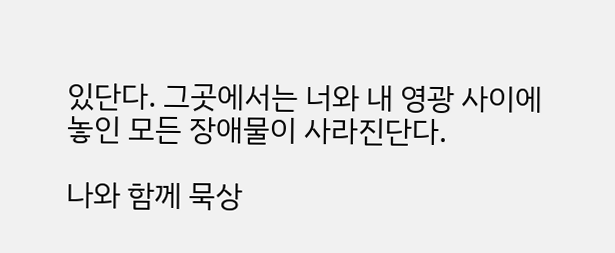있단다. 그곳에서는 너와 내 영광 사이에 놓인 모든 장애물이 사라진단다.

나와 함께 묵상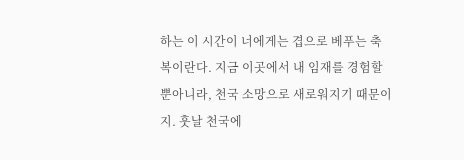하는 이 시간이 너에게는 겹으로 베푸는 축복이란다. 지금 이곳에서 내 임재를 경험할 뿐아니라, 천국 소망으로 새로워지기 때문이지. 훗날 천국에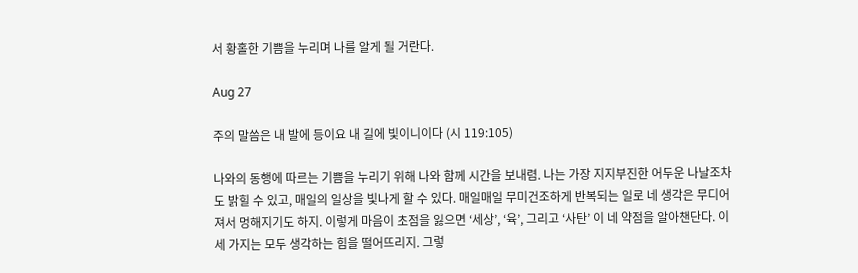서 황홀한 기쁨을 누리며 나를 알게 될 거란다.

Aug 27

주의 말씀은 내 발에 등이요 내 길에 빛이니이다 (시 119:105)

나와의 동행에 따르는 기쁨을 누리기 위해 나와 함께 시간을 보내렴. 나는 가장 지지부진한 어두운 나날조차도 밝힐 수 있고, 매일의 일상을 빛나게 할 수 있다. 매일매일 무미건조하게 반복되는 일로 네 생각은 무디어져서 멍해지기도 하지. 이렇게 마음이 초점을 잃으면 ‘세상’, ‘육’, 그리고 ‘사탄’ 이 네 약점을 알아챈단다. 이 세 가지는 모두 생각하는 힘을 떨어뜨리지. 그렇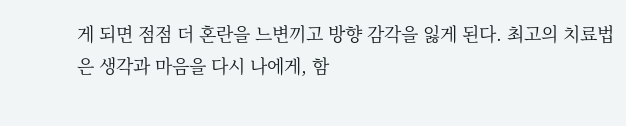게 되면 점점 더 혼란을 느변끼고 방향 감각을 잃게 된다. 최고의 치료법은 생각과 마음을 다시 나에게, 함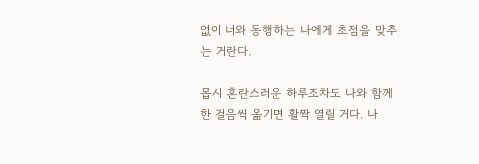없이 너와 동행하는 나에게 초점을 맞추는 거란다.

몹시 혼란스러운 하루조차도 나와 함께 한 걸음씩 옮기면 활짝 열릴 거다. 나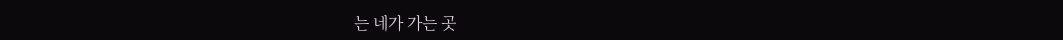는 네가 가는 곳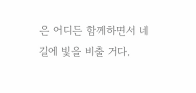은 어디든 함께하면서 네 길에 빛을 비출 거다.